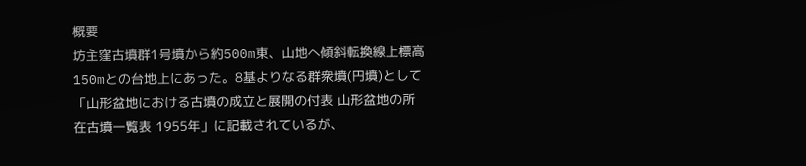概要
坊主窪古墳群1号墳から約500m東、山地へ傾斜転換線上標高150mとの台地上にあった。8基よりなる群衆墳(円墳)として「山形盆地における古墳の成立と展開の付表 山形盆地の所在古墳一覧表 1955年」に記載されているが、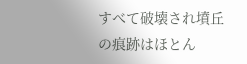すべて破壊され墳丘の痕跡はほとん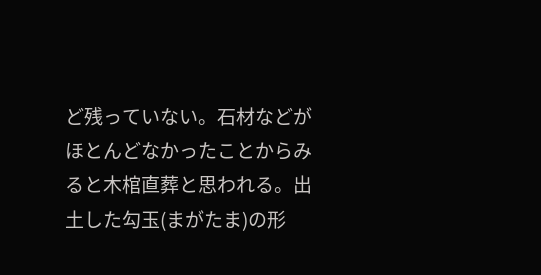ど残っていない。石材などがほとんどなかったことからみると木棺直葬と思われる。出土した勾玉(まがたま)の形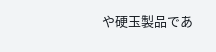や硬玉製品であ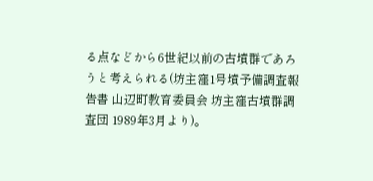る点などから6世紀以前の古墳群であろうと考えられる(坊主窪1号墳予備調査報告書 山辺町教育委員会 坊主窪古墳群調査団 1989年3月より)。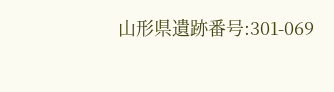山形県遺跡番号:301-069